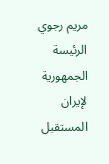مريم رجوي الرئيسة الجمهورية لإيران المستقبل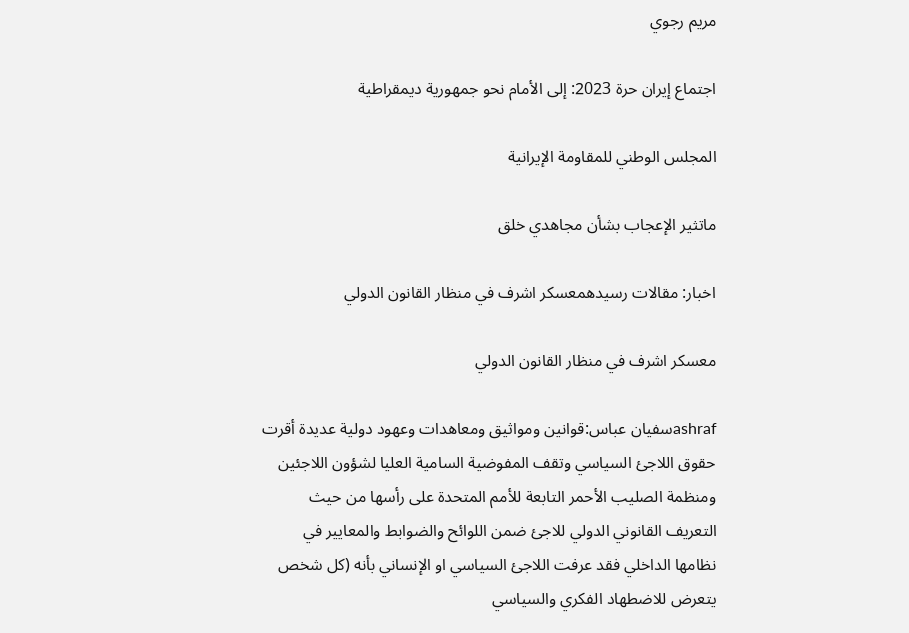مريم رجوي

اجتماع إيران حرة 2023: إلى الأمام نحو جمهورية ديمقراطية

المجلس الوطني للمقاومة الإيرانية

ماتثير الإعجاب بشأن مجاهدي خلق

اخبار: مقالات رسيدهمعسكر اشرف في منظار القانون الدولي

معسكر اشرف في منظار القانون الدولي

ashrafسفيان عباس:قوانين ومواثيق ومعاهدات وعهود دولية عديدة أقرت حقوق اللاجئ السياسي وتقف المفوضية السامية العليا لشؤون اللاجئين ومنظمة الصليب الأحمر التابعة للأمم المتحدة على رأسها من حيث التعريف القانوني الدولي للاجئ ضمن اللوائح والضوابط والمعايير في نظامها الداخلي فقد عرفت اللاجئ السياسي او الإنساني بأنه (كل شخص يتعرض للاضطهاد الفكري والسياسي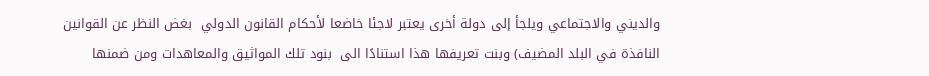والديني والاجتماعي ويلجأ إلى دولة أخرى يعتبر لاجئا خاضعا لأحكام القانون الدولي  بغض النظر عن القوانين النافذة في البلد المضيف) وبنت تعريفها هذا استنادًا الى  بنود تلك المواثيق والمعاهدات ومن ضمنها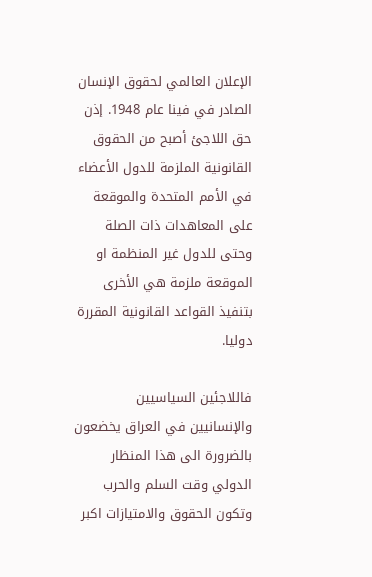الإعلان العالمي لحقوق الإنسان الصادر في فينا عام 1948. إذن حق اللاجئ أصبح من الحقوق القانونية الملزمة للدول الأعضاء في الأمم المتحدة والموقعة على المعاهدات ذات الصلة وحتى للدول غير المنظمة او الموقعة ملزمة هي الأخرى بتنفيذ القواعد القانونية المقررة دوليا.

فاللاجئين السياسيين والإنسانيين في العراق يخضعون بالضرورة الى هذا المنظار الدولي وقت السلم والحرب وتكون الحقوق والامتيازات اكبر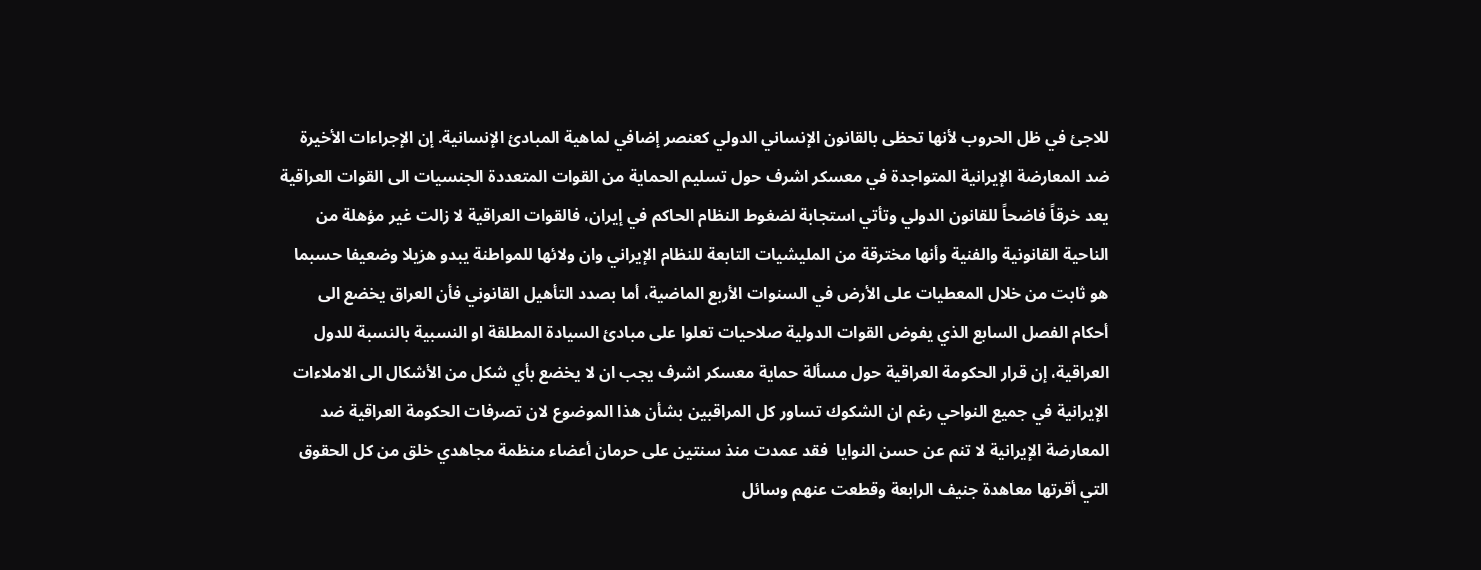للاجئ في ظل الحروب لأنها تحظى بالقانون الإنساني الدولي كعنصر إضافي لماهية المبادئ الإنسانية. إن الإجراءات الأخيرة ضد المعارضة الإيرانية المتواجدة في معسكر اشرف حول تسليم الحماية من القوات المتعددة الجنسيات الى القوات العراقية يعد خرقاً فاضحاً للقانون الدولي وتأتي استجابة لضغوط النظام الحاكم في إيران، فالقوات العراقية لا زالت غير مؤهلة من الناحية القانونية والفنية وأنها مخترقة من المليشيات التابعة للنظام الإيراني وان ولائها للمواطنة يبدو هزيلا وضعيفا حسبما هو ثابت من خلال المعطيات على الأرض في السنوات الأربع الماضية، أما بصدد التأهيل القانوني فأن العراق يخضع الى أحكام الفصل السابع الذي يفوض القوات الدولية صلاحيات تعلوا على مبادئ السيادة المطلقة او النسبية بالنسبة للدول العراقية، إن قرار الحكومة العراقية حول مسألة حماية معسكر اشرف يجب ان لا يخضع بأي شكل من الأشكال الى الاملاءات الإيرانية في جميع النواحي رغم ان الشكوك تساور كل المراقبين بشأن هذا الموضوع لان تصرفات الحكومة العراقية ضد المعارضة الإيرانية لا تنم عن حسن النوايا  فقد عمدت منذ سنتين على حرمان أعضاء منظمة مجاهدي خلق من كل الحقوق التي أقرتها معاهدة جنيف الرابعة وقطعت عنهم وسائل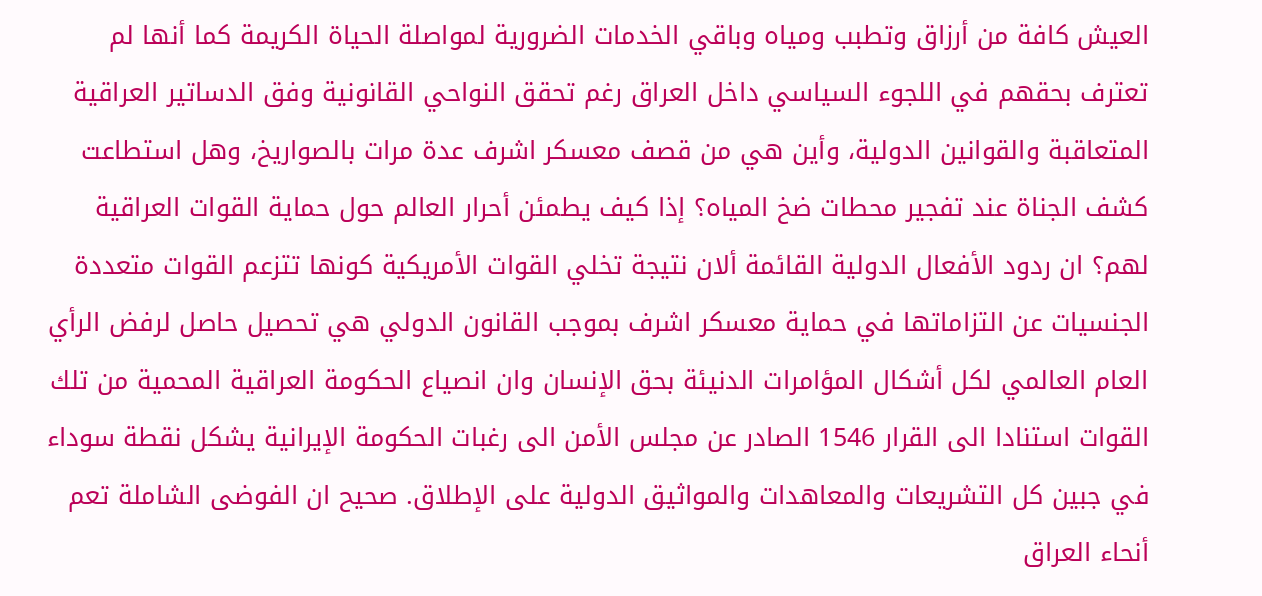العيش كافة من أرزاق وتطبب ومياه وباقي الخدمات الضرورية لمواصلة الحياة الكريمة كما أنها لم تعترف بحقهم في اللجوء السياسي داخل العراق رغم تحقق النواحي القانونية وفق الدساتير العراقية المتعاقبة والقوانين الدولية، وأين هي من قصف معسكر اشرف عدة مرات بالصواريخ، وهل استطاعت كشف الجناة عند تفجير محطات ضخ المياه؟ إذا كيف يطمئن أحرار العالم حول حماية القوات العراقية لهم؟ ان ردود الأفعال الدولية القائمة ألان نتيجة تخلي القوات الأمريكية كونها تتزعم القوات متعددة الجنسيات عن التزاماتها في حماية معسكر اشرف بموجب القانون الدولي هي تحصيل حاصل لرفض الرأي العام العالمي لكل أشكال المؤامرات الدنيئة بحق الإنسان وان انصياع الحكومة العراقية المحمية من تلك القوات استنادا الى القرار 1546 الصادر عن مجلس الأمن الى رغبات الحكومة الإيرانية يشكل نقطة سوداء في جبين كل التشريعات والمعاهدات والمواثيق الدولية على الإطلاق. صحيح ان الفوضى الشاملة تعم أنحاء العراق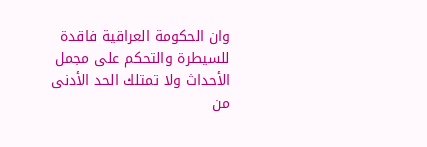وان الحكومة العراقية فاقدة للسيطرة والتحكم على مجمل الأحداث ولا تمتلك الحد الأدنى من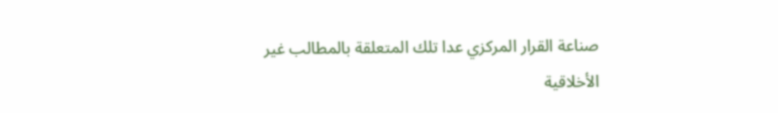صناعة القرار المركزي عدا تلك المتعلقة بالمطالب غير الأخلاقية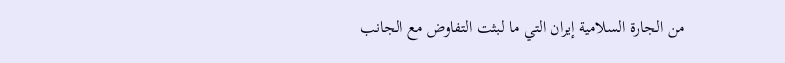من الجارة السلامية إيران التي ما لبثت التفاوض مع الجانب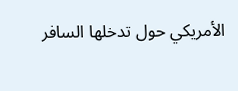الأمريكي حول تدخلها السافر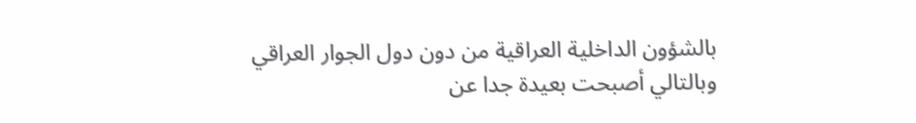بالشؤون الداخلية العراقية من دون دول الجوار العراقي وبالتالي أصبحت بعيدة جدا عن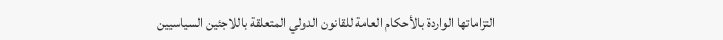التزاماتها الواردة بالأحكام العامة للقانون الدولي المتعلقة باللاجئين السياسيين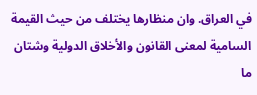في العراق. وان منظارها يختلف من حيث القيمة  السامية لمعنى القانون والأخلاق الدولية وشتان ما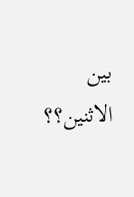بين الاثنين؟؟